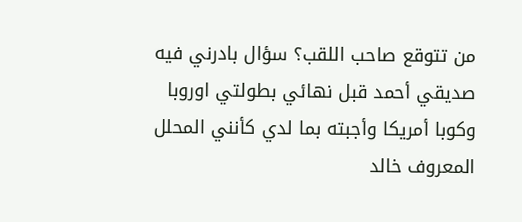من تتوقع صاحب اللقب؟ سؤال بادرني فيه صديقي أحمد قبل نهائي بطولتي اوروبا وكوبا أمريكا وأجبته بما لدي كأنني المحلل المعروف خالد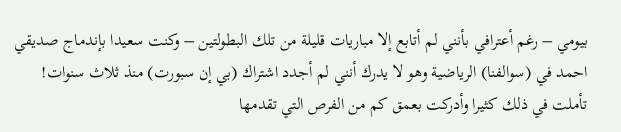بيومي – رغم أعترافي بأنني لم أتابع إلا مباريات قليلة من تلك البطولتين – وكنت سعيدا بإندماج صديقي احمد في (سوالفنا) الرياضية وهو لا يدرك أنني لم أجدد اشتراك (بي إن سبورت) منذ ثلاث سنوات!
تأملت في ذلك كثيرا وأدركت بعمق كم من الفرص التي تقدمها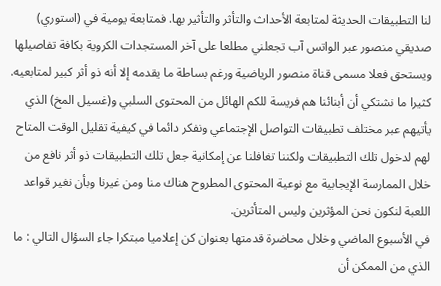لنا التطبيقات الحديثة لمتابعة الأحداث والتأثر والتأثير بها. فمتابعة يومية في (استوري) صديقي منصور عبر الواتس آب تجعلني مطلعا على آخر المستجدات الكروية بكافة تفاصيلها ويستحق فعلا مسمى قناة منصور الرياضية ورغم بساطة ما يقدمه إلا أنه ذو أثر كبير لمتابعيه.
كثيرا ما نشتكي أن أبنائنا هم فريسة للكم الهائل من المحتوى السلبي و(غسيل المخ) الذي يأتيهم عبر مختلف تطبيقات التواصل الإجتماعي ونفكر دائما في كيفية تقليل الوقت المتاح لهم لدخول تلك التطبيقات ولكننا تغافلنا عن إمكانية جعل تلك التطبيقات ذو أثر نافع من خلال الممارسة الإيجابية مع نوعية المحتوى المطروح هناك منا ومن غيرنا وبأن نغير قواعد اللعبة لنكون نحن المؤثرين وليس المتأثرين.
في الأسبوع الماضي وخلال محاضرة قدمتها بعنوان كن إعلاميا مبتكرا جاء السؤال التالي : ما الذي من الممكن أن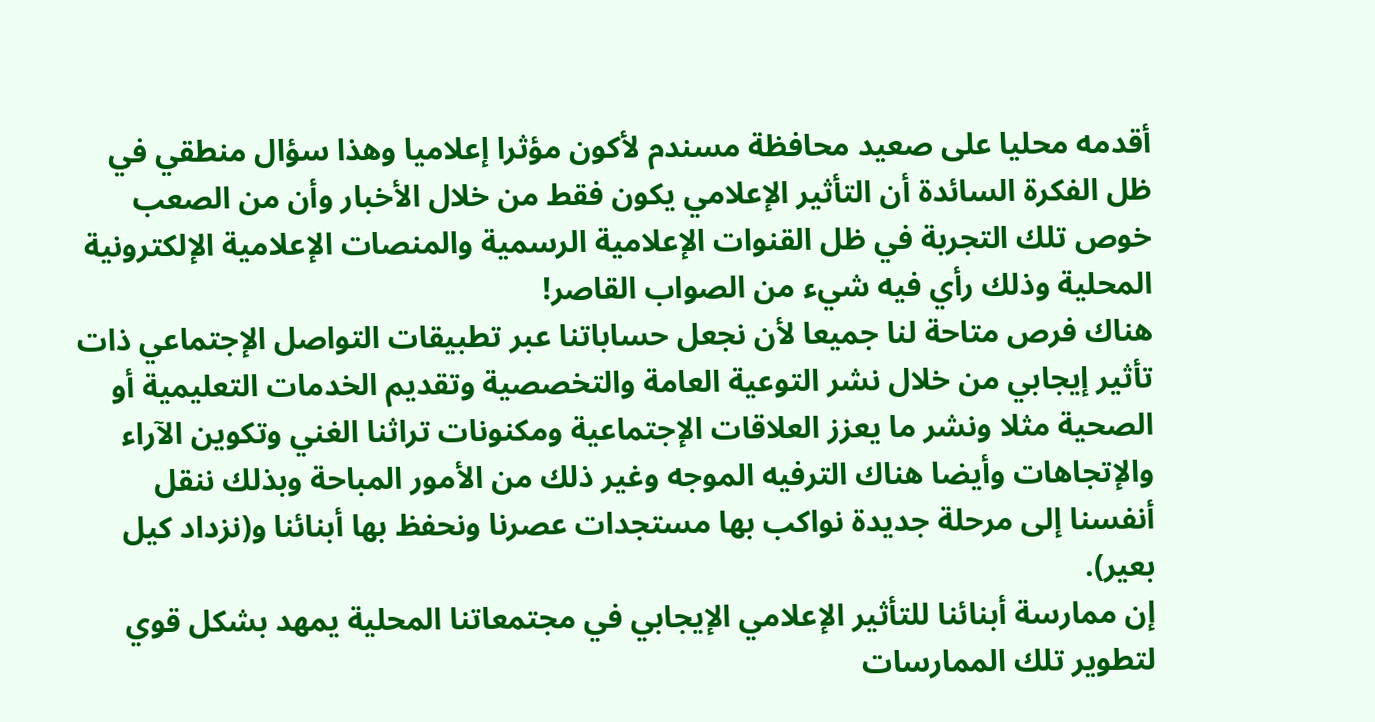أقدمه محليا على صعيد محافظة مسندم لأكون مؤثرا إعلاميا وهذا سؤال منطقي في ظل الفكرة السائدة أن التأثير الإعلامي يكون فقط من خلال الأخبار وأن من الصعب خوص تلك التجربة في ظل القنوات الإعلامية الرسمية والمنصات الإعلامية الإلكترونية المحلية وذلك رأي فيه شيء من الصواب القاصر!
هناك فرص متاحة لنا جميعا لأن نجعل حساباتنا عبر تطبيقات التواصل الإجتماعي ذات تأثير إيجابي من خلال نشر التوعية العامة والتخصصية وتقديم الخدمات التعليمية أو الصحية مثلا ونشر ما يعزز العلاقات الإجتماعية ومكنونات تراثنا الغني وتكوين الآراء والإتجاهات وأيضا هناك الترفيه الموجه وغير ذلك من الأمور المباحة وبذلك ننقل أنفسنا إلى مرحلة جديدة نواكب بها مستجدات عصرنا ونحفظ بها أبنائنا و(نزداد كيل بعير).
إن ممارسة أبنائنا للتأثير الإعلامي الإيجابي في مجتمعاتنا المحلية يمهد بشكل قوي لتطوير تلك الممارسات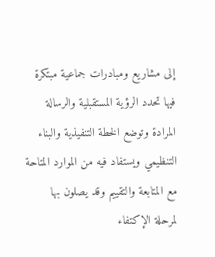إلى مشاريع ومبادرات جماعية مبتكرة فيها تحدد الرؤية المستقبلية والرسالة المرادة وتوضع الخطة التنفيذية والبناء التنظيمي ويستفاد فيه من الموارد المتاحة مع المتابعة والتقييم وقد يصلون بها لمرحلة الإكتفاء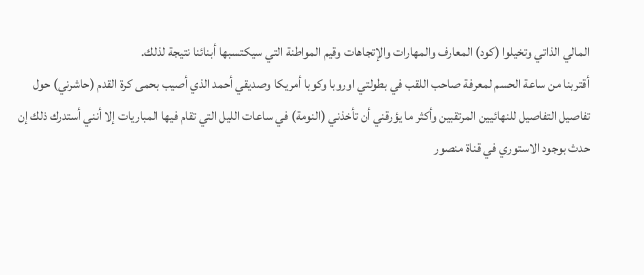المالي الذاتي وتخيلوا (كود) المعارف والمهارات والإتجاهات وقيم المواطنة التي سيكتسبها أبنائنا نتيجة لذلك.
أقتربنا من ساعة الحسم لمعرفة صاحب اللقب في بطولتي اوروبا وكوبا أمريكا وصديقي أحمد الذي أصيب بحمى كرة القدم (حاشرني) حول تفاصيل التفاصيل للنهائيين المرتقبين وأكثر ما يؤرقني أن تأخذني (النومة) في ساعات الليل التي تقام فيها المباريات إلا أنني أستدرك ذلك إن حدث بوجود الاستوري في قناة منصور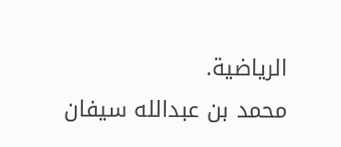الرياضية.
محمد بن عبدالله سيفان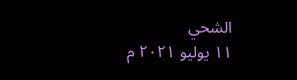الشحي
١١ يوليو ٢٠٢١ م